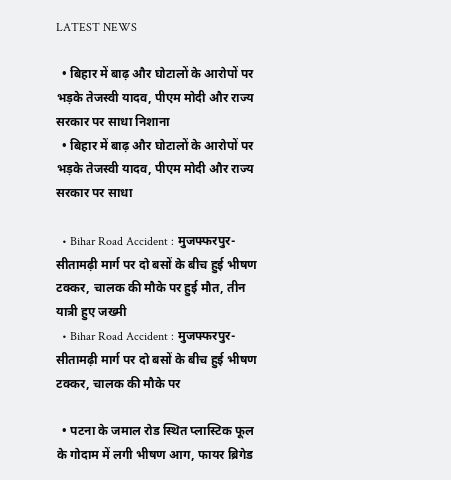LATEST NEWS

  • बिहार में बाढ़ और घोटालों के आरोपों पर भड़के तेजस्वी यादव, पीएम मोदी और राज्य सरकार पर साधा निशाना
  • बिहार में बाढ़ और घोटालों के आरोपों पर भड़के तेजस्वी यादव, पीएम मोदी और राज्य सरकार पर साधा

  • Bihar Road Accident : मुजफ्फरपुर-सीतामढ़ी मार्ग पर दो बसों के बीच हुई भीषण टक्कर, चालक की मौके पर हुई मौत, तीन यात्री हुए जख्मी
  • Bihar Road Accident : मुजफ्फरपुर-सीतामढ़ी मार्ग पर दो बसों के बीच हुई भीषण टक्कर, चालक की मौके पर

  • पटना के जमाल रोड स्थित प्लास्टिक फूल के गोदाम में लगी भीषण आग, फायर ब्रिगेड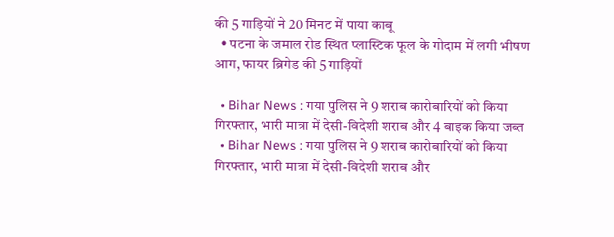की 5 गाड़ियों ने 20 मिनट में पाया काबू
  • पटना के जमाल रोड स्थित प्लास्टिक फूल के गोदाम में लगी भीषण आग, फायर ब्रिगेड की 5 गाड़ियों

  • Bihar News : गया पुलिस ने 9 शराब कारोबारियों को किया गिरफ्तार, भारी मात्रा में देसी-विदेशी शराब और 4 बाइक किया जब्त
  • Bihar News : गया पुलिस ने 9 शराब कारोबारियों को किया गिरफ्तार, भारी मात्रा में देसी-विदेशी शराब और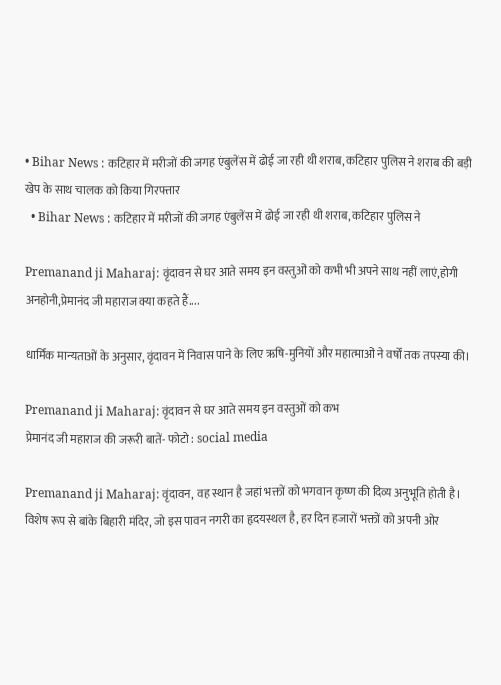• Bihar News : कटिहार में मरीजों की जगह एंबुलेंस में ढोई जा रही थी शराब, कटिहार पुलिस ने शराब की बड़ी खेप के साथ चालक को किया गिरफ्तार
  • Bihar News : कटिहार में मरीजों की जगह एंबुलेंस में ढोई जा रही थी शराब, कटिहार पुलिस ने

Premanand ji Maharaj: वृंदावन से घर आते समय इन वस्तुओं को कभी भी अपने साथ नहीं लाएं,होगी अनहोनी,प्रेमानंद जी महाराज क्या कहते हैं....

धार्मिक मान्यताओं के अनुसार, वृंदावन में निवास पाने के लिए ऋषि-मुनियों और महात्माओं ने वर्षों तक तपस्या की।

Premanand ji Maharaj: वृंदावन से घर आते समय इन वस्तुओं को कभ
प्रेमानंद जी महाराज की जरूरी बातें- फोटो : social media

Premanand ji Maharaj: वृंदावन, वह स्थान है जहां भक्तों को भगवान कृष्ण की दिव्य अनुभूति होती है। विशेष रूप से बांके बिहारी मंदिर, जो इस पावन नगरी का हृदयस्थल है, हर दिन हजारों भक्तों को अपनी ओर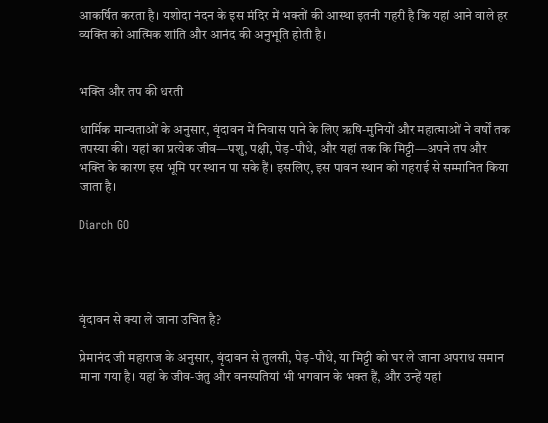आकर्षित करता है। यशोदा नंदन के इस मंदिर में भक्तों की आस्था इतनी गहरी है कि यहां आने वाले हर व्यक्ति को आत्मिक शांति और आनंद की अनुभूति होती है।


भक्ति और तप की धरती

धार्मिक मान्यताओं के अनुसार, वृंदावन में निवास पाने के लिए ऋषि-मुनियों और महात्माओं ने वर्षों तक तपस्या की। यहां का प्रत्येक जीव—पशु, पक्षी, पेड़-पौधे, और यहां तक कि मिट्टी—अपने तप और भक्ति के कारण इस भूमि पर स्थान पा सके हैं। इसलिए, इस पावन स्थान को गहराई से सम्मानित किया जाता है।

Diarch GO




वृंदावन से क्या ले जाना उचित है?

प्रेमानंद जी महाराज के अनुसार, वृंदावन से तुलसी, पेड़-पौधे, या मिट्टी को घर ले जाना अपराध समान माना गया है। यहां के जीव-जंतु और वनस्पतियां भी भगवान के भक्त हैं, और उन्हें यहां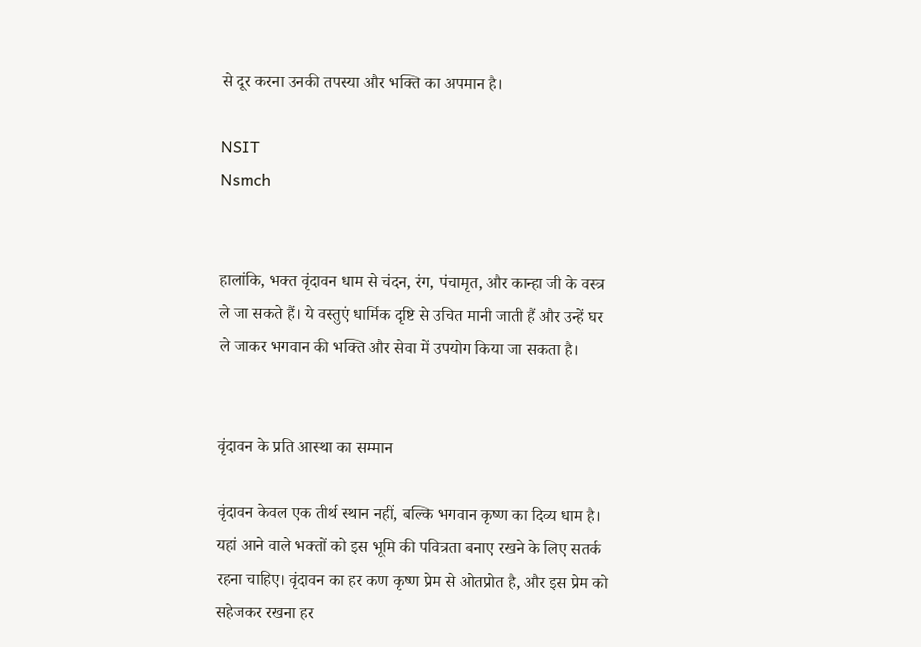से दूर करना उनकी तपस्या और भक्ति का अपमान है।

NSIT
Nsmch


हालांकि, भक्त वृंदावन धाम से चंदन, रंग, पंचामृत, और कान्हा जी के वस्त्र ले जा सकते हैं। ये वस्तुएं धार्मिक दृष्टि से उचित मानी जाती हैं और उन्हें घर ले जाकर भगवान की भक्ति और सेवा में उपयोग किया जा सकता है।


वृंदावन के प्रति आस्था का सम्मान

वृंदावन केवल एक तीर्थ स्थान नहीं, बल्कि भगवान कृष्ण का दिव्य धाम है। यहां आने वाले भक्तों को इस भूमि की पवित्रता बनाए रखने के लिए सतर्क रहना चाहिए। वृंदावन का हर कण कृष्ण प्रेम से ओतप्रोत है, और इस प्रेम को सहेजकर रखना हर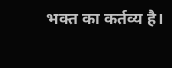भक्त का कर्तव्य है।